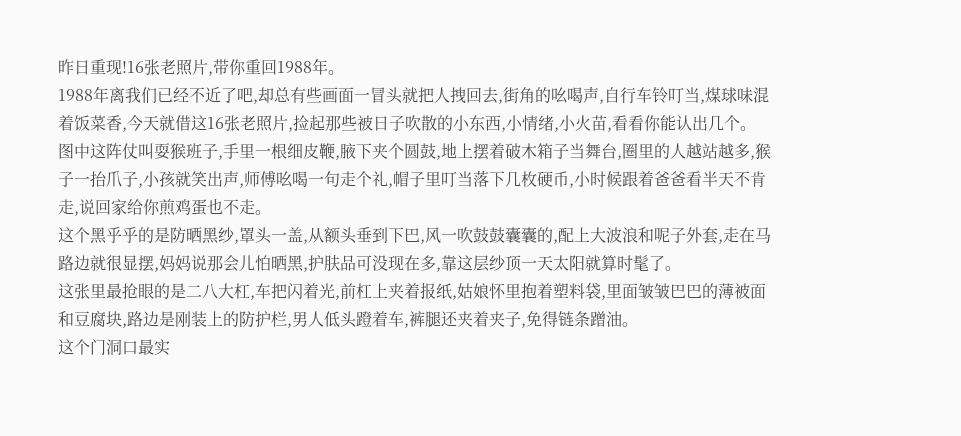昨日重现!16张老照片,带你重回1988年。
1988年离我们已经不近了吧,却总有些画面一冒头就把人拽回去,街角的吆喝声,自行车铃叮当,煤球味混着饭菜香,今天就借这16张老照片,捡起那些被日子吹散的小东西,小情绪,小火苗,看看你能认出几个。
图中这阵仗叫耍猴班子,手里一根细皮鞭,腋下夹个圆鼓,地上摆着破木箱子当舞台,圈里的人越站越多,猴子一抬爪子,小孩就笑出声,师傅吆喝一句走个礼,帽子里叮当落下几枚硬币,小时候跟着爸爸看半天不肯走,说回家给你煎鸡蛋也不走。
这个黑乎乎的是防晒黑纱,罩头一盖,从额头垂到下巴,风一吹鼓鼓囊囊的,配上大波浪和呢子外套,走在马路边就很显摆,妈妈说那会儿怕晒黑,护肤品可没现在多,靠这层纱顶一天太阳就算时髦了。
这张里最抢眼的是二八大杠,车把闪着光,前杠上夹着报纸,姑娘怀里抱着塑料袋,里面皱皱巴巴的薄被面和豆腐块,路边是刚装上的防护栏,男人低头蹬着车,裤腿还夹着夹子,免得链条蹭油。
这个门洞口最实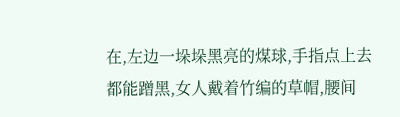在,左边一垛垛黑亮的煤球,手指点上去都能蹭黑,女人戴着竹编的草帽,腰间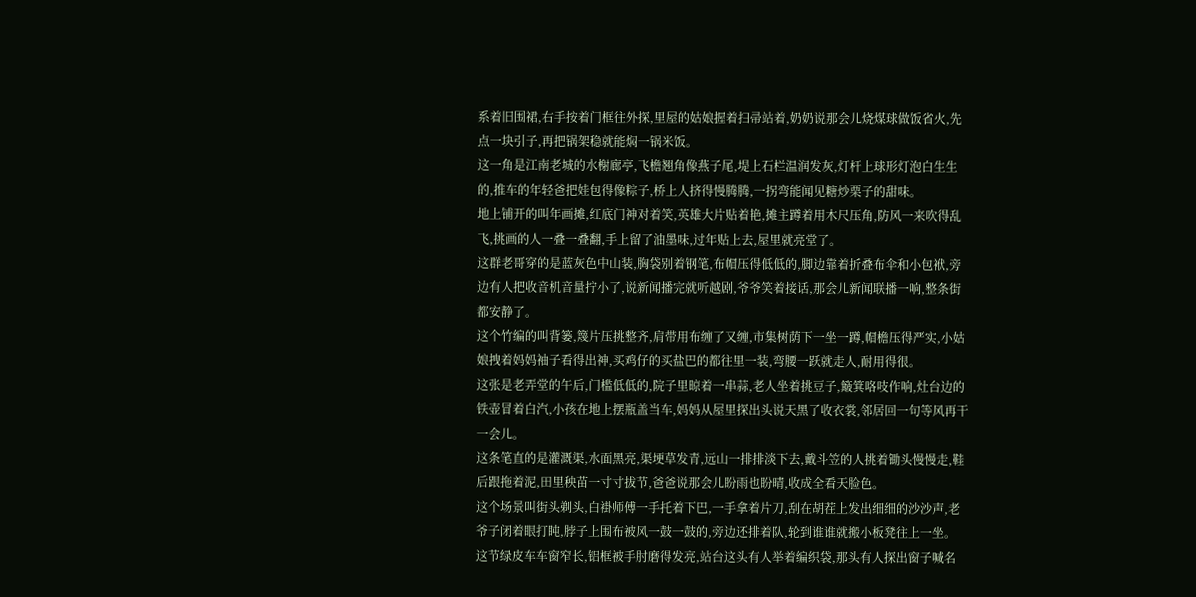系着旧围裙,右手按着门框往外探,里屋的姑娘握着扫帚站着,奶奶说那会儿烧煤球做饭省火,先点一块引子,再把锅架稳就能焖一锅米饭。
这一角是江南老城的水榭廊亭,飞檐翘角像燕子尾,堤上石栏温润发灰,灯杆上球形灯泡白生生的,推车的年轻爸把娃包得像粽子,桥上人挤得慢腾腾,一拐弯能闻见糖炒栗子的甜味。
地上铺开的叫年画摊,红底门神对着笑,英雄大片贴着艳,摊主蹲着用木尺压角,防风一来吹得乱飞,挑画的人一叠一叠翻,手上留了油墨味,过年贴上去,屋里就亮堂了。
这群老哥穿的是蓝灰色中山装,胸袋别着钢笔,布帽压得低低的,脚边靠着折叠布伞和小包袱,旁边有人把收音机音量拧小了,说新闻播完就听越剧,爷爷笑着接话,那会儿新闻联播一响,整条街都安静了。
这个竹编的叫背篓,篾片压挑整齐,肩带用布缠了又缠,市集树荫下一坐一蹲,帽檐压得严实,小姑娘拽着妈妈袖子看得出神,买鸡仔的买盐巴的都往里一装,弯腰一跃就走人,耐用得很。
这张是老弄堂的午后,门槛低低的,院子里晾着一串蒜,老人坐着挑豆子,簸箕咯吱作响,灶台边的铁壶冒着白汽,小孩在地上摆瓶盖当车,妈妈从屋里探出头说天黑了收衣裳,邻居回一句等风再干一会儿。
这条笔直的是灌溉渠,水面黑亮,渠埂草发青,远山一排排淡下去,戴斗笠的人挑着锄头慢慢走,鞋后跟拖着泥,田里秧苗一寸寸拔节,爸爸说那会儿盼雨也盼晴,收成全看天脸色。
这个场景叫街头剃头,白褂师傅一手托着下巴,一手拿着片刀,刮在胡茬上发出细细的沙沙声,老爷子闭着眼打盹,脖子上围布被风一鼓一鼓的,旁边还排着队,轮到谁谁就搬小板凳往上一坐。
这节绿皮车车窗窄长,铝框被手肘磨得发亮,站台这头有人举着编织袋,那头有人探出窗子喊名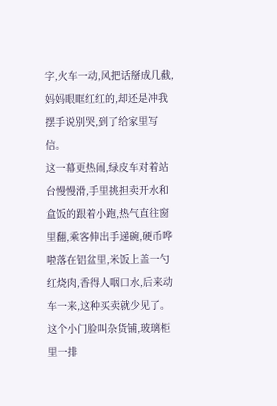字,火车一动,风把话掰成几截,妈妈眼眶红红的,却还是冲我摆手说别哭,到了给家里写信。
这一幕更热闹,绿皮车对着站台慢慢滑,手里挑担卖开水和盒饭的跟着小跑,热气直往窗里翻,乘客伸出手递碗,硬币哗啦落在铝盆里,米饭上盖一勺红烧肉,香得人咽口水,后来动车一来,这种买卖就少见了。
这个小门脸叫杂货铺,玻璃柜里一排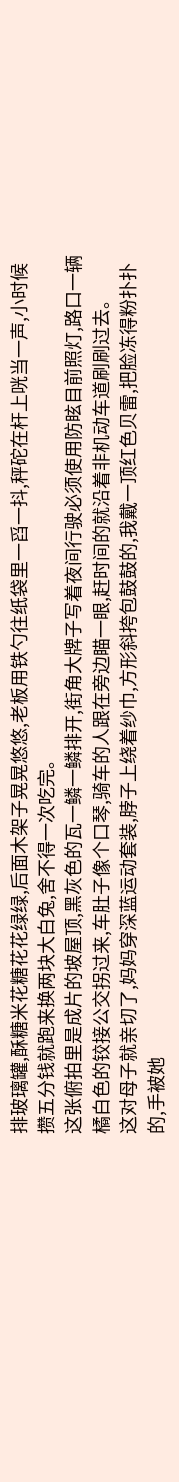排玻璃罐,酥糖米花糖花花绿绿,后面木架子晃晃悠悠,老板用铁勺往纸袋里一舀一抖,秤砣在杆上咣当一声,小时候攒五分钱就跑来换两块大白兔,舍不得一次吃完。
这张俯拍里是成片的坡屋顶,黑灰色的瓦一鳞一鳞排开,街角大牌子写着夜间行驶必须使用防眩目前照灯,路口一辆橘白色的铰接公交拐过来,车肚子像个口琴,骑车的人跟在旁边瞄一眼,赶时间的就沿着非机动车道刷刷过去。
这对母子就亲切了,妈妈穿深蓝运动套装,脖子上绕着纱巾,方形斜挎包鼓鼓的,我戴一顶红色贝雷,把脸冻得粉扑扑的,手被她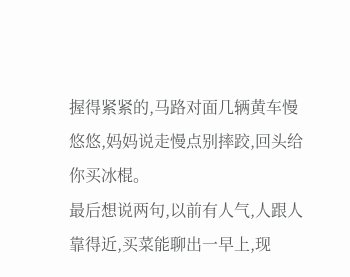握得紧紧的,马路对面几辆黄车慢悠悠,妈妈说走慢点别摔跤,回头给你买冰棍。
最后想说两句,以前有人气,人跟人靠得近,买菜能聊出一早上,现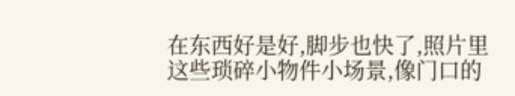在东西好是好,脚步也快了,照片里这些琐碎小物件小场景,像门口的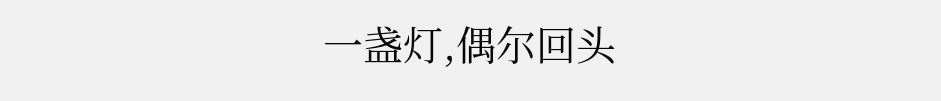一盏灯,偶尔回头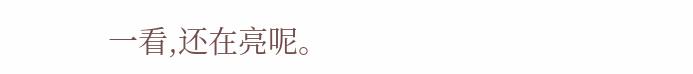一看,还在亮呢。